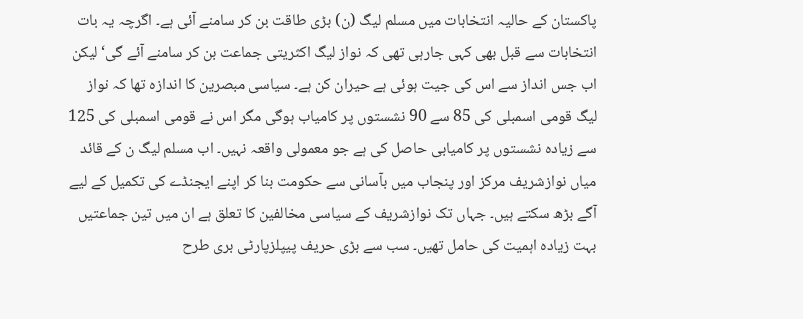پاکستان کے حالیہ انتخابات میں مسلم لیگ (ن) بڑی طاقت بن کر سامنے آئی ہے۔ اگرچہ یہ بات انتخابات سے قبل بھی کہی جارہی تھی کہ نواز لیگ اکثریتی جماعت بن کر سامنے آئے گی‘ لیکن اب جس انداز سے اس کی جیت ہوئی ہے حیران کن ہے۔ سیاسی مبصرین کا اندازہ تھا کہ نواز لیگ قومی اسمبلی کی 85 سے 90 نشستوں پر کامیاب ہوگی مگر اس نے قومی اسمبلی کی 125 سے زیادہ نشستوں پر کامیابی حاصل کی ہے جو معمولی واقعہ نہیں۔ اب مسلم لیگ ن کے قائد میاں نوازشریف مرکز اور پنجاب میں بآسانی سے حکومت بنا کر اپنے ایجنڈے کی تکمیل کے لیے آگے بڑھ سکتے ہیں۔ جہاں تک نوازشریف کے سیاسی مخالفین کا تعلق ہے ان میں تین جماعتیں بہت زیادہ اہمیت کی حامل تھیں۔ سب سے بڑی حریف پیپلزپارٹی بری طرح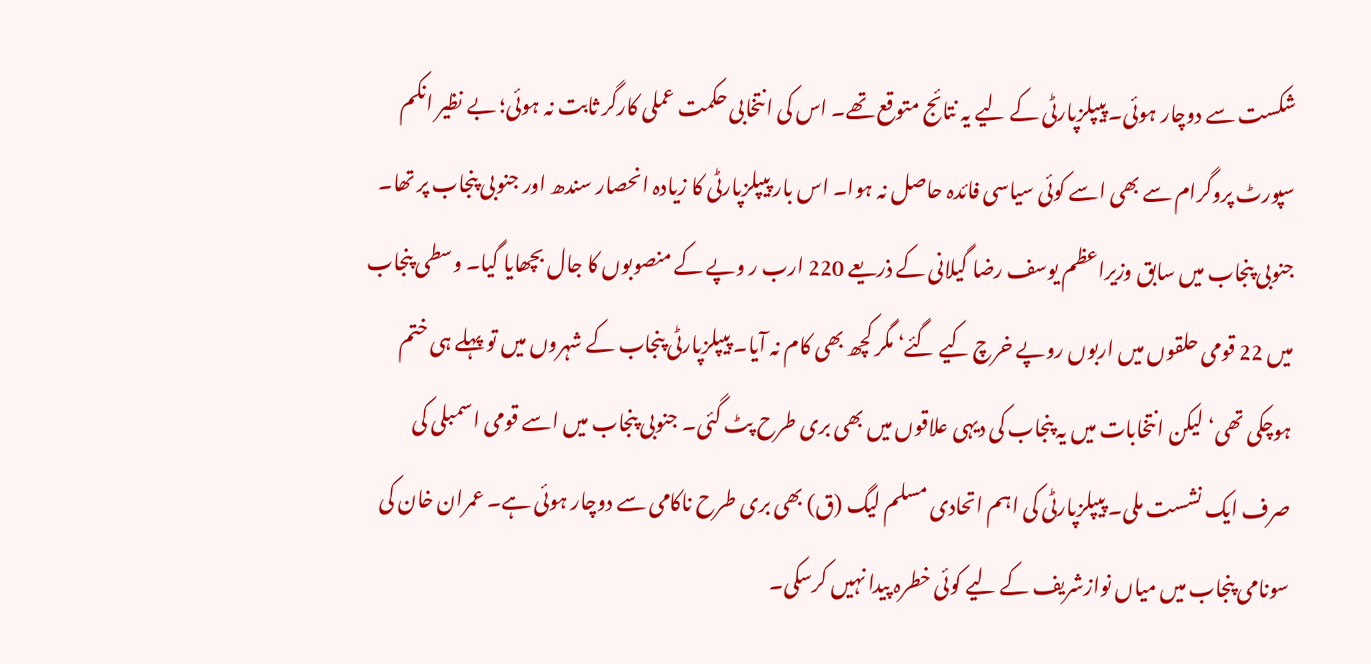شکست سے دوچار ہوئی۔ پیپلزپارٹی کے لیے یہ نتائج متوقع تھے۔ اس کی انتخابی حکمت عملی کارگر ثابت نہ ہوئی؛ بے نظیر انکم سپورٹ پروگرام سے بھی اسے کوئی سیاسی فائدہ حاصل نہ ہوا۔ اس بار پیپلزپارٹی کا زیادہ انحصار سندھ اور جنوبی پنجاب پر تھا۔ جنوبی پنجاب میں سابق وزیراعظم یوسف رضا گیلانی کے ذریعے 220 ارب ر وپے کے منصوبوں کا جال بچھایا گیا۔ وسطی پنجاب میں 22 قومی حلقوں میں اربوں روپے خرچ کیے گئے‘ مگر کچھ بھی کام نہ آیا۔ پیپلزپارٹی پنجاب کے شہروں میں تو پہلے ہی ختم ہوچکی تھی‘ لیکن انتخابات میں یہ پنجاب کی دیہی علاقوں میں بھی بری طرح پٹ گئی۔ جنوبی پنجاب میں اسے قومی اسمبلی کی صرف ایک نشست ملی۔ پیپلزپارٹی کی اہم اتحادی مسلم لیگ (ق) بھی بری طرح ناکامی سے دوچار ہوئی ہے۔ عمران خان کی سونامی پنجاب میں میاں نوازشریف کے لیے کوئی خطرہ پیدا نہیں کرسکی۔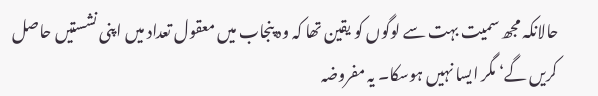حالانکہ مجھ سمیت بہت سے لوگوں کو یقین تھا کہ وہ پنجاب میں معقول تعداد میں اپنی نشستیں حاصل کریں گے‘ مگر ایسا نہیں ہوسکا۔ یہ مفروضہ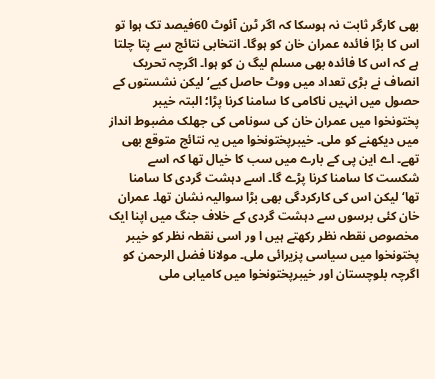بھی کارگر ثابت نہ ہوسکا کہ اگر ٹرن آئوٹ 60فیصد تک ہوا تو اس کا بڑا فائدہ عمران خان کو ہوگا۔ انتخابی نتائج سے پتا چلتا ہے کہ اس کا فائدہ بھی مسلم لیگ ن کو ہوا۔ اگرچہ تحریک انصاف نے بڑی تعداد میں ووٹ حاصل کیے‘ لیکن نشستوں کے حصول میں انہیں ناکامی کا سامنا کرنا پڑا؛ البتہ خیبر پختونخوا میں عمران خان کی سونامی کی جھلک مضبوط انداز میں دیکھنے کو ملی۔ خیبرپختونخوا میں یہ نتائج متوقع بھی تھے۔ اے این پی کے بارے میں سب کا خیال تھا کہ اسے شکست کا سامنا کرنا پڑے گا۔ اسے دہشت گردی کا سامنا تھا‘ لیکن اس کی کارکردگی بھی بڑا سوالیہ نشان تھا۔ عمران خان کئی برسوں سے دہشت گردی کے خلاف جنگ میں اپنا ایک مخصوص نقطہ نظر رکھتے ہیں ا ور اسی نقطہ نظر کو خیبر پختونخوا میں سیاسی پزیرائی ملی۔ مولانا فضل الرحمن کو اگرچہ بلوچستان اور خیبرپختونخوا میں کامیابی ملی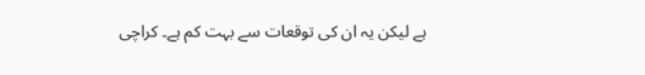ہے لیکن یہ ان کی توقعات سے بہت کم ہے۔ کراچی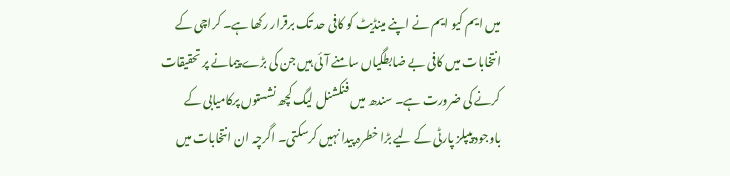میں ایم کیو ایم نے اپنے مینڈیٹ کو کافی حد تک برقرار رکھا ہے۔ کراچی کے انتخابات میں کافی بے ضابطگیاں سامنے آئی ہیں جن کی بڑے پیمانے پر تحقیقات کرنے کی ضرورت ہے۔ سندھ میں فنکشنل لیگ کچھ نشستوں پرکامیابی کے باوجود پیپلز پارٹی کے لیے بڑا خطرہ پیدا نہیں کرسکتی۔ اگرچہ ان انتخابات میں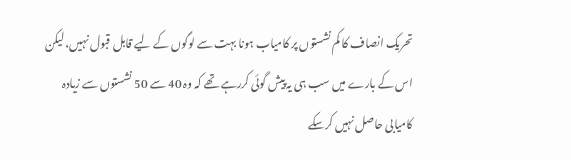تحریک انصاف کا کم نشستوں پر کامیاب ہونا بہت سے لوگوں کے لیے قابل قبول نہیں، لیکن اس کے بارے میں سب ہی یہ پیش گوئی کررہے تھے کہ وہ 40 سے 50 نشستوں سے زیادہ کامیابی حاصل نہیں کرسکے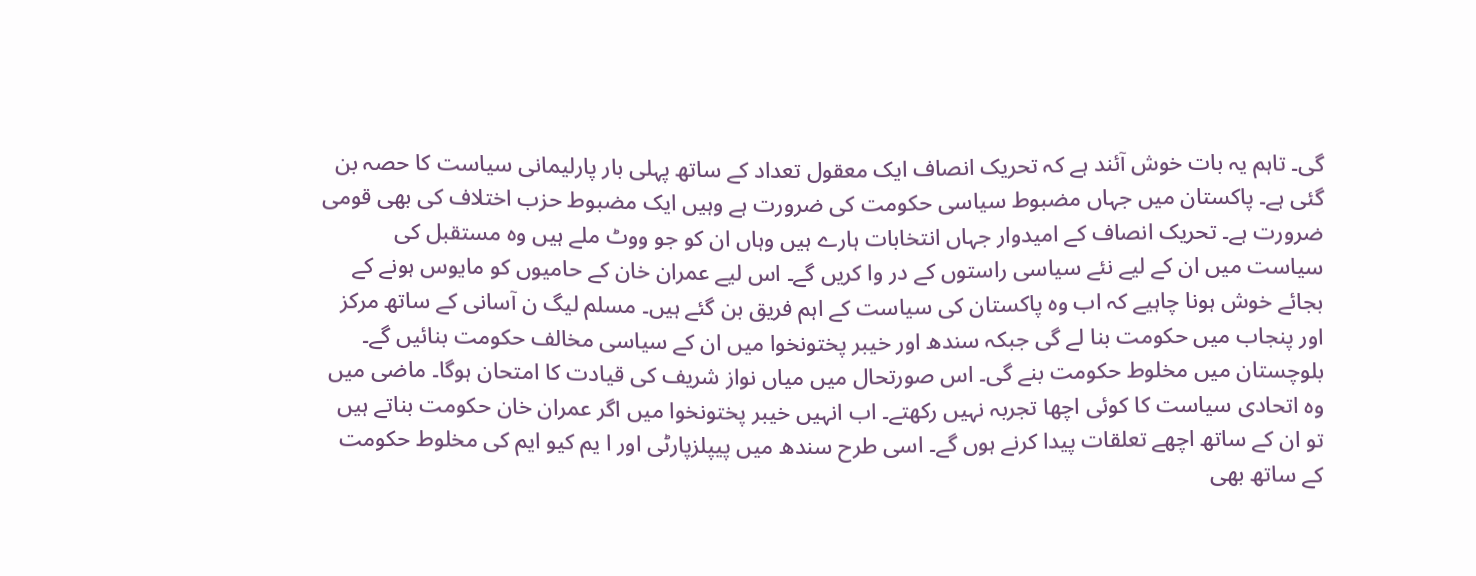گی۔ تاہم یہ بات خوش آئند ہے کہ تحریک انصاف ایک معقول تعداد کے ساتھ پہلی بار پارلیمانی سیاست کا حصہ بن گئی ہے۔ پاکستان میں جہاں مضبوط سیاسی حکومت کی ضرورت ہے وہیں ایک مضبوط حزب اختلاف کی بھی قومی ضرورت ہے۔ تحریک انصاف کے امیدوار جہاں انتخابات ہارے ہیں وہاں ان کو جو ووٹ ملے ہیں وہ مستقبل کی سیاست میں ان کے لیے نئے سیاسی راستوں کے در وا کریں گے۔ اس لیے عمران خان کے حامیوں کو مایوس ہونے کے بجائے خوش ہونا چاہیے کہ اب وہ پاکستان کی سیاست کے اہم فریق بن گئے ہیں۔ مسلم لیگ ن آسانی کے ساتھ مرکز اور پنجاب میں حکومت بنا لے گی جبکہ سندھ اور خیبر پختونخوا میں ان کے سیاسی مخالف حکومت بنائیں گے۔ بلوچستان میں مخلوط حکومت بنے گی۔ اس صورتحال میں میاں نواز شریف کی قیادت کا امتحان ہوگا۔ ماضی میں وہ اتحادی سیاست کا کوئی اچھا تجربہ نہیں رکھتے۔ اب انہیں خیبر پختونخوا میں اگر عمران خان حکومت بناتے ہیں تو ان کے ساتھ اچھے تعلقات پیدا کرنے ہوں گے۔ اسی طرح سندھ میں پیپلزپارٹی اور ا یم کیو ایم کی مخلوط حکومت کے ساتھ بھی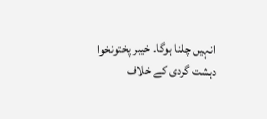انہیں چلنا ہوگا۔ خیبر پختونخوا دہشت گردی کے خلاف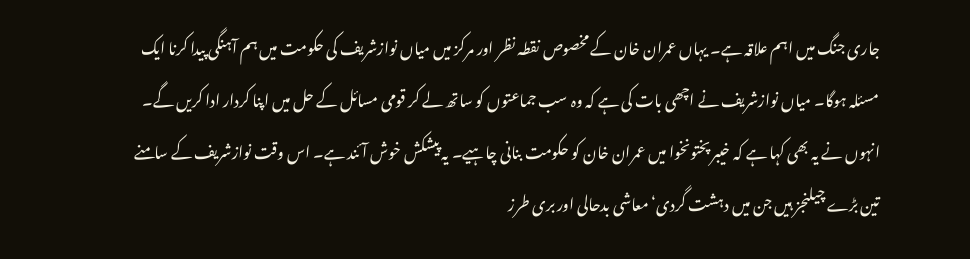جاری جنگ میں اہم علاقہ ہے۔ یہاں عمران خان کے مخصوص نقطہ نظر اور مرکز میں میاں نوازشریف کی حکومت میں ہم آہنگی پیدا کرنا ایک مسئلہ ہوگا۔ میاں نوازشریف نے اچھی بات کی ہے کہ وہ سب جماعتوں کو ساتھ لے کر قومی مسائل کے حل میں اپنا کردار ادا کریں گے۔ انہوں نے یہ بھی کہا ہے کہ خیبر پختونخوا میں عمران خان کو حکومت بنانی چاہیے۔ یہ پیشکش خوش آئند ہے۔ اس وقت نوازشریف کے سامنے تین بڑے چیلنجز ہیں جن میں دہشت گردی‘ معاشی بدحالی اور بری طرز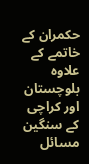حکمران کے خاتمے کے علاوہ بلوچستان اور کراچی کے سنگین مسائل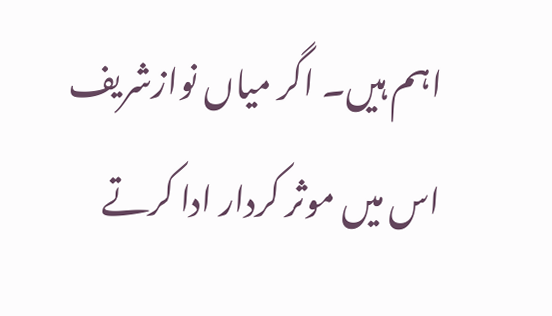اہم ہیں۔ اگر میاں نوازشریف اس میں موثر کردار ادا کرتے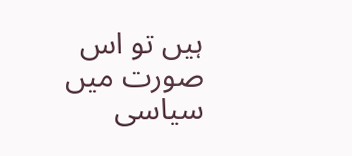ہیں تو اس صورت میں سیاسی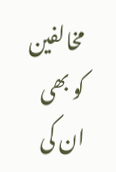مخالفین کو بھی ان کی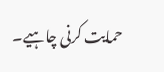حمایت کرنی چاہیے۔